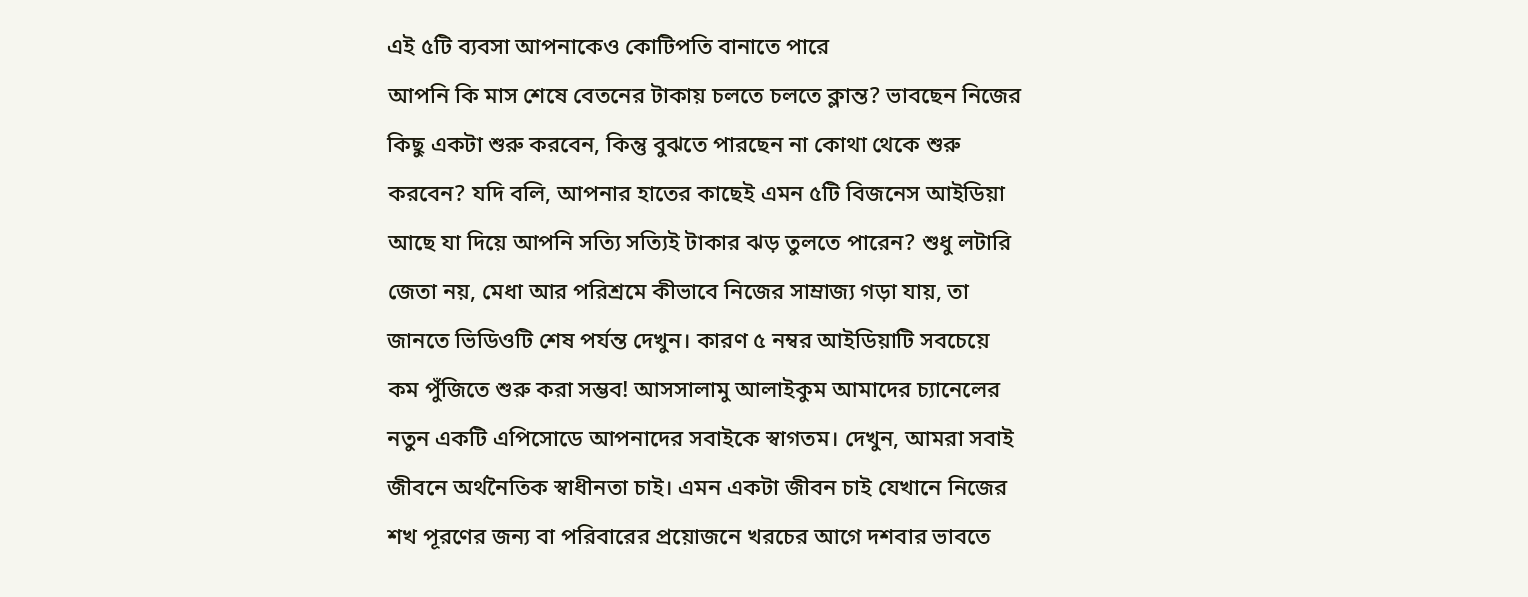এই ৫টি ব্যবসা আপনাকেও কোটিপতি বানাতে পারে
আপনি কি মাস শেষে বেতনের টাকায় চলতে চলতে ক্লান্ত? ভাবছেন নিজের কিছু একটা শুরু করবেন, কিন্তু বুঝতে পারছেন না কোথা থেকে শুরু করবেন? যদি বলি, আপনার হাতের কাছেই এমন ৫টি বিজনেস আইডিয়া আছে যা দিয়ে আপনি সত্যি সত্যিই টাকার ঝড় তুলতে পারেন? শুধু লটারি জেতা নয়, মেধা আর পরিশ্রমে কীভাবে নিজের সাম্রাজ্য গড়া যায়, তা জানতে ভিডিওটি শেষ পর্যন্ত দেখুন। কারণ ৫ নম্বর আইডিয়াটি সবচেয়ে কম পুঁজিতে শুরু করা সম্ভব! আসসালামু আলাইকুম আমাদের চ্যানেলের নতুন একটি এপিসোডে আপনাদের সবাইকে স্বাগতম। দেখুন, আমরা সবাই জীবনে অর্থনৈতিক স্বাধীনতা চাই। এমন একটা জীবন চাই যেখানে নিজের শখ পূরণের জন্য বা পরিবারের প্রয়োজনে খরচের আগে দশবার ভাবতে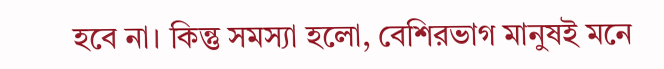হবে না। কিন্তু সমস্যা হলো, বেশিরভাগ মানুষই মনে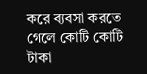করে ব্যবসা করতে গেলে কোটি কোটি টাকা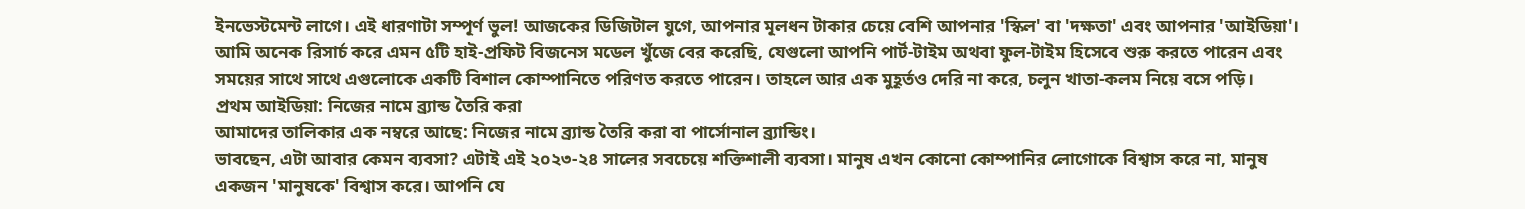ইনভেস্টমেন্ট লাগে। এই ধারণাটা সম্পূর্ণ ভুল! আজকের ডিজিটাল যুগে, আপনার মূলধন টাকার চেয়ে বেশি আপনার 'স্কিল' বা 'দক্ষতা' এবং আপনার 'আইডিয়া'। আমি অনেক রিসার্চ করে এমন ৫টি হাই-প্রফিট বিজনেস মডেল খুঁজে বের করেছি, যেগুলো আপনি পার্ট-টাইম অথবা ফুল-টাইম হিসেবে শুরু করতে পারেন এবং সময়ের সাথে সাথে এগুলোকে একটি বিশাল কোম্পানিতে পরিণত করতে পারেন। তাহলে আর এক মুহূর্তও দেরি না করে, চলুন খাতা-কলম নিয়ে বসে পড়ি।
প্রথম আইডিয়া: নিজের নামে ব্র্যান্ড তৈরি করা
আমাদের তালিকার এক নম্বরে আছে: নিজের নামে ব্র্যান্ড তৈরি করা বা পার্সোনাল ব্র্যান্ডিং।
ভাবছেন, এটা আবার কেমন ব্যবসা? এটাই এই ২০২৩-২৪ সালের সবচেয়ে শক্তিশালী ব্যবসা। মানুষ এখন কোনো কোম্পানির লোগোকে বিশ্বাস করে না, মানুষ একজন 'মানুষকে' বিশ্বাস করে। আপনি যে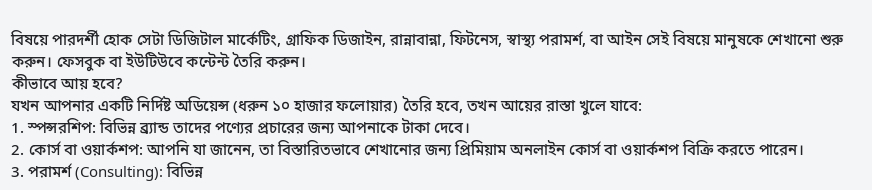বিষয়ে পারদর্শী হোক সেটা ডিজিটাল মার্কেটিং, গ্রাফিক ডিজাইন, রান্নাবান্না, ফিটনেস, স্বাস্থ্য পরামর্শ, বা আইন সেই বিষয়ে মানুষকে শেখানো শুরু করুন। ফেসবুক বা ইউটিউবে কন্টেন্ট তৈরি করুন।
কীভাবে আয় হবে?
যখন আপনার একটি নির্দিষ্ট অডিয়েন্স (ধরুন ১০ হাজার ফলোয়ার) তৈরি হবে, তখন আয়ের রাস্তা খুলে যাবে:
1. স্পন্সরশিপ: বিভিন্ন ব্র্যান্ড তাদের পণ্যের প্রচারের জন্য আপনাকে টাকা দেবে।
2. কোর্স বা ওয়ার্কশপ: আপনি যা জানেন, তা বিস্তারিতভাবে শেখানোর জন্য প্রিমিয়াম অনলাইন কোর্স বা ওয়ার্কশপ বিক্রি করতে পারেন।
3. পরামর্শ (Consulting): বিভিন্ন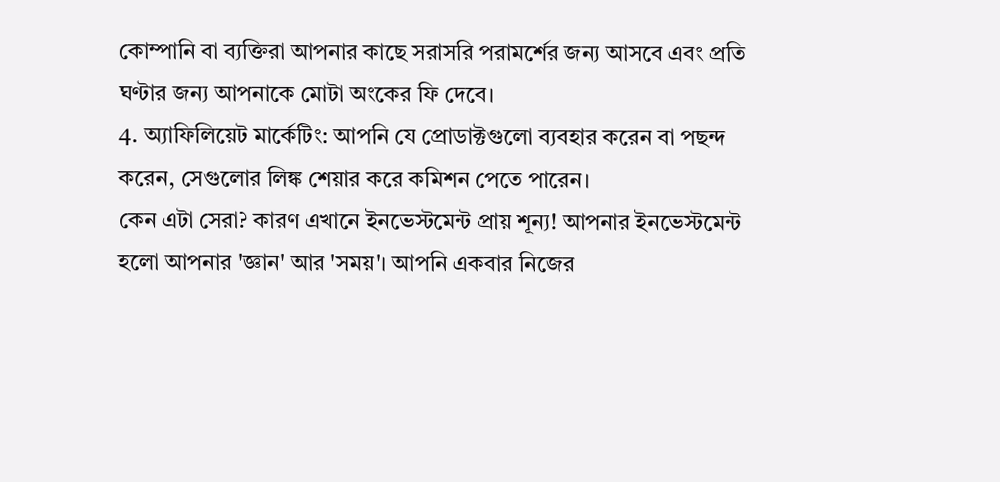কোম্পানি বা ব্যক্তিরা আপনার কাছে সরাসরি পরামর্শের জন্য আসবে এবং প্রতি ঘণ্টার জন্য আপনাকে মোটা অংকের ফি দেবে।
4. অ্যাফিলিয়েট মার্কেটিং: আপনি যে প্রোডাক্টগুলো ব্যবহার করেন বা পছন্দ করেন, সেগুলোর লিঙ্ক শেয়ার করে কমিশন পেতে পারেন।
কেন এটা সেরা? কারণ এখানে ইনভেস্টমেন্ট প্রায় শূন্য! আপনার ইনভেস্টমেন্ট হলো আপনার 'জ্ঞান' আর 'সময়'। আপনি একবার নিজের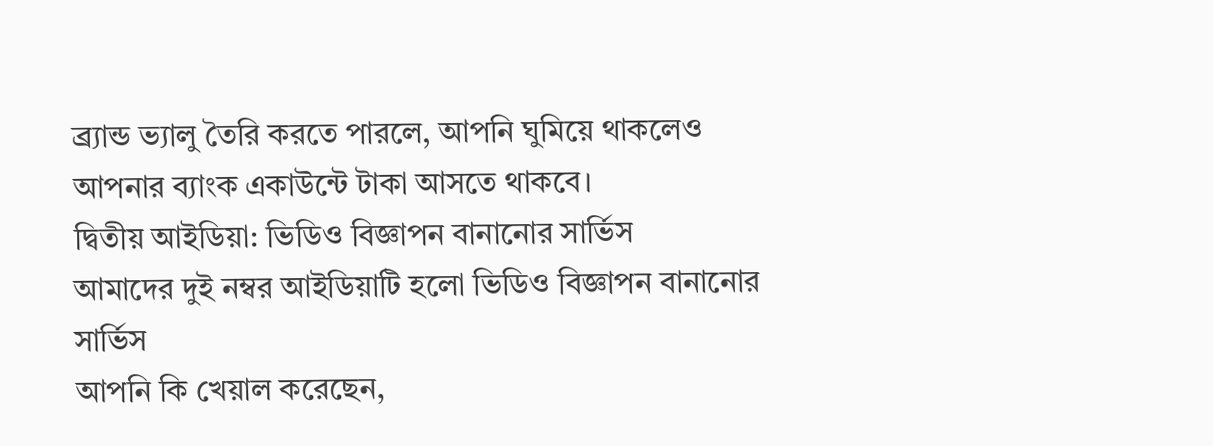ব্র্যান্ড ভ্যালু তৈরি করতে পারলে, আপনি ঘুমিয়ে থাকলেও আপনার ব্যাংক একাউন্টে টাকা আসতে থাকবে।
দ্বিতীয় আইডিয়া: ভিডিও বিজ্ঞাপন বানানোর সার্ভিস
আমাদের দুই নম্বর আইডিয়াটি হলো ভিডিও বিজ্ঞাপন বানানোর সার্ভিস
আপনি কি খেয়াল করেছেন,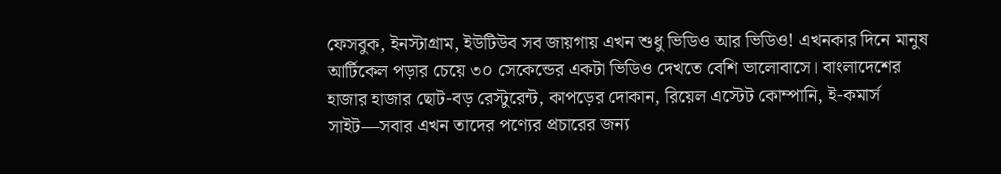ফেসবুক, ইনস্টাগ্রাম, ইউটিউব সব জায়গায় এখন শুধু ভিডিও আর ভিডিও! এখনকার দিনে মানুষ আর্টিকেল পড়ার চেয়ে ৩০ সেকেন্ডের একটা ভিডিও দেখতে বেশি ভালোবাসে। বাংলাদেশের হাজার হাজার ছোট-বড় রেস্টুরেন্ট, কাপড়ের দোকান, রিয়েল এস্টেট কোম্পানি, ই-কমার্স সাইট—সবার এখন তাদের পণ্যের প্রচারের জন্য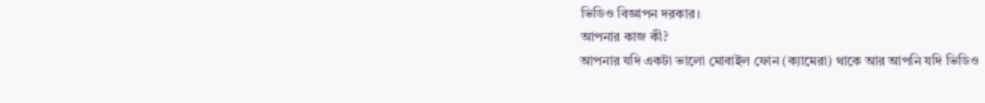ভিডিও বিজ্ঞাপন দরকার।
আপনার কাজ কী?
আপনার যদি একটা ভালো মোবাইল ফোন (ক্যামেরা) থাকে আর আপনি যদি ভিডিও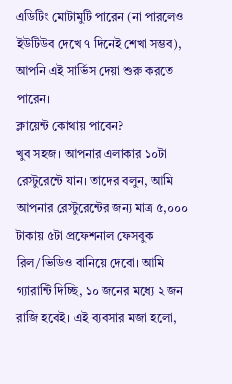এডিটিং মোটামুটি পারেন (না পারলেও ইউটিউব দেখে ৭ দিনেই শেখা সম্ভব), আপনি এই সার্ভিস দেয়া শুরু করতে পারেন।
ক্লায়েন্ট কোথায় পাবেন?
খুব সহজ। আপনার এলাকার ১০টা রেস্টুরেন্টে যান। তাদের বলুন, আমি আপনার রেস্টুরেন্টের জন্য মাত্র ৫,০০০ টাকায় ৫টা প্রফেশনাল ফেসবুক রিল/ভিডিও বানিয়ে দেবো। আমি গ্যারান্টি দিচ্ছি, ১০ জনের মধ্যে ২ জন রাজি হবেই। এই ব্যবসার মজা হলো,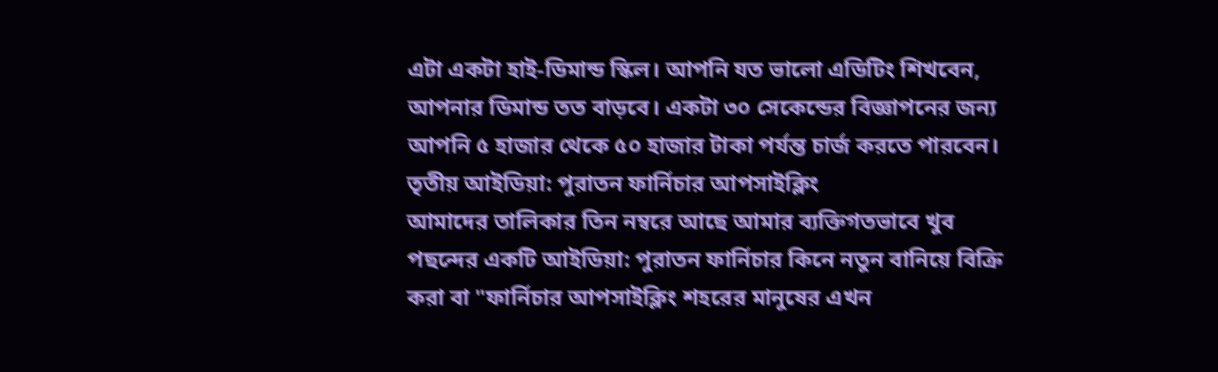এটা একটা হাই-ডিমান্ড স্কিল। আপনি যত ভালো এডিটিং শিখবেন, আপনার ডিমান্ড তত বাড়বে। একটা ৩০ সেকেন্ডের বিজ্ঞাপনের জন্য আপনি ৫ হাজার থেকে ৫০ হাজার টাকা পর্যন্ত চার্জ করতে পারবেন।
তৃতীয় আইডিয়া: পুরাতন ফার্নিচার আপসাইক্লিং
আমাদের তালিকার তিন নম্বরে আছে আমার ব্যক্তিগতভাবে খুব পছন্দের একটি আইডিয়া: পুরাতন ফার্নিচার কিনে নতুন বানিয়ে বিক্রি করা বা "ফার্নিচার আপসাইক্লিং শহরের মানুষের এখন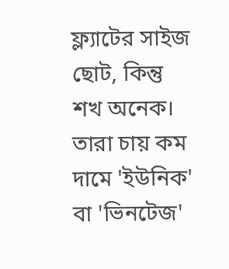ফ্ল্যাটের সাইজ ছোট, কিন্তু শখ অনেক। তারা চায় কম দামে 'ইউনিক' বা 'ভিনটেজ'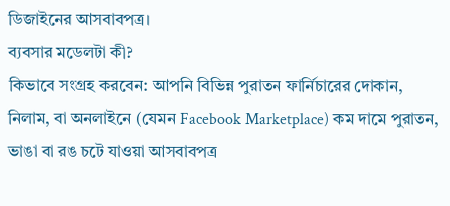ডিজাইনের আসবাবপত্র।
ব্যবসার মডেলটা কী?
কিভাবে সংগ্রহ করবেন: আপনি বিভিন্ন পুরাতন ফার্নিচারের দোকান, নিলাম, বা অনলাইনে (যেমন Facebook Marketplace) কম দামে পুরাতন, ভাঙা বা রঙ চটে যাওয়া আসবাবপত্র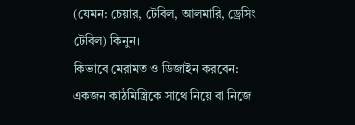(যেমন: চেয়ার, টেবিল, আলমারি, ড্রেসিং টেবিল) কিনুন।
কিভাবে মেরামত ও ডিজাইন করবেন: একজন কাঠমিস্ত্রিকে সাথে নিয়ে বা নিজে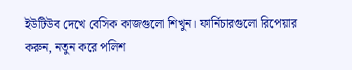ইউটিউব দেখে বেসিক কাজগুলো শিখুন। ফার্নিচারগুলো রিপেয়ার করুন, নতুন করে পলিশ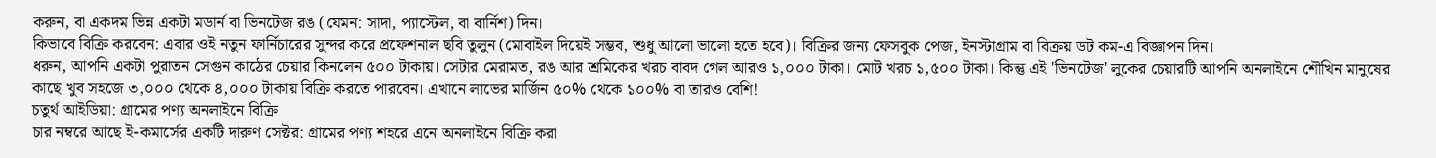করুন, বা একদম ভিন্ন একটা মডার্ন বা ভিনটেজ রঙ (যেমন: সাদা, প্যাস্টেল, বা বার্নিশ) দিন।
কিভাবে বিক্রি করবেন: এবার ওই নতুন ফার্নিচারের সুন্দর করে প্রফেশনাল ছবি তুলুন (মোবাইল দিয়েই সম্ভব, শুধু আলো ভালো হতে হবে)। বিক্রির জন্য ফেসবুক পেজ, ইনস্টাগ্রাম বা বিক্রয় ডট কম-এ বিজ্ঞাপন দিন।
ধরুন, আপনি একটা পুরাতন সেগুন কাঠের চেয়ার কিনলেন ৫০০ টাকায়। সেটার মেরামত, রঙ আর শ্রমিকের খরচ বাবদ গেল আরও ১,০০০ টাকা। মোট খরচ ১,৫০০ টাকা। কিন্তু এই 'ভিনটেজ' লুকের চেয়ারটি আপনি অনলাইনে শৌখিন মানুষের কাছে খুব সহজে ৩,০০০ থেকে ৪,০০০ টাকায় বিক্রি করতে পারবেন। এখানে লাভের মার্জিন ৫০% থেকে ১০০% বা তারও বেশি!
চতুর্থ আইডিয়া: গ্রামের পণ্য অনলাইনে বিক্রি
চার নম্বরে আছে ই-কমার্সের একটি দারুণ সেক্টর: গ্রামের পণ্য শহরে এনে অনলাইনে বিক্রি করা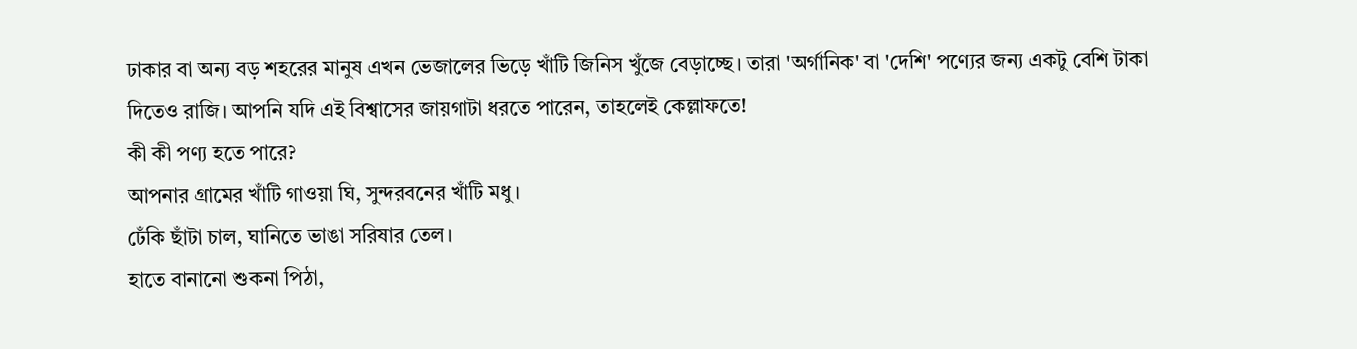ঢাকার বা অন্য বড় শহরের মানুষ এখন ভেজালের ভিড়ে খাঁটি জিনিস খুঁজে বেড়াচ্ছে। তারা 'অর্গানিক' বা 'দেশি' পণ্যের জন্য একটু বেশি টাকা দিতেও রাজি। আপনি যদি এই বিশ্বাসের জায়গাটা ধরতে পারেন, তাহলেই কেল্লাফতে!
কী কী পণ্য হতে পারে?
আপনার গ্রামের খাঁটি গাওয়া ঘি, সুন্দরবনের খাঁটি মধু।
ঢেঁকি ছাঁটা চাল, ঘানিতে ভাঙা সরিষার তেল।
হাতে বানানো শুকনা পিঠা,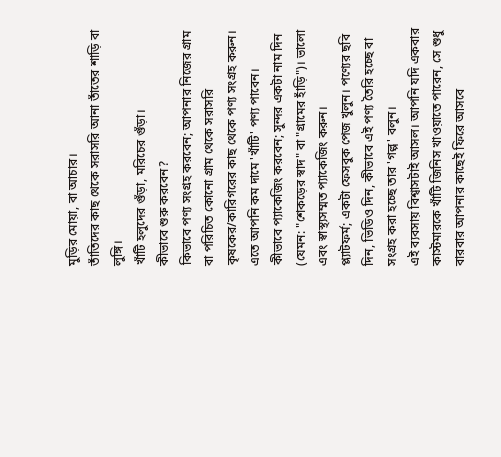মুড়ির মোয়া, বা আচার।
তাঁতিদের কাছ থেকে সরাসরি আনা তাঁতের শাড়ি বা লুঙ্গি।
খাঁটি হলুদের গুঁড়া, মরিচের গুঁড়া।
কীভাবে শুরু করবেন?
কিভাবে পণ্য সংগ্রহ করবেন; আপনার নিজের গ্রাম বা পরিচিত কোনো গ্রাম থেকে সরাসরি কৃষকের/কারিগরের কাছ থেকে পণ্য সংগ্রহ করুন। এতে আপনি কম দামে 'খাঁটি' পণ্য পাবেন।
কীভাবে প্যাকেজিং করবেন; সুন্দর একটা নাম দিন (যেমন: "শেকড়ের স্বাদ" বা "গ্রামের হাঁড়ি")। ভালো এবং স্বাস্থ্যসম্মত প্যাকেজিং করুন।
প্ল্যাটফর্ম; একটা ফেসবুক পেজ খুলুন। পণ্যের ছবি দিন, ভিডিও দিন, কীভাবে এই পণ্য তৈরি হচ্ছে বা সংগ্রহ করা হচ্ছে তার 'গল্প' বলুন।
এই ব্যবসায় বিশ্বাসটাই আসল। আপনি যদি একবার কাস্টমারকে খাঁটি জিনিস খাওয়াতে পারেন, সে শুধু বারবার আপনার কাছেই ফিরে আসবে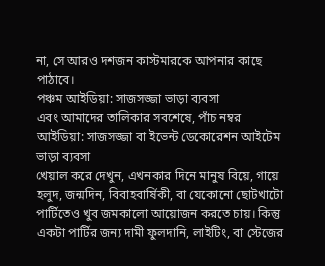না, সে আরও দশজন কাস্টমারকে আপনার কাছে পাঠাবে।
পঞ্চম আইডিয়া: সাজসজ্জা ভাড়া ব্যবসা
এবং আমাদের তালিকার সবশেষে, পাঁচ নম্বর আইডিয়া: সাজসজ্জা বা ইভেন্ট ডেকোরেশন আইটেম ভাড়া ব্যবসা
খেয়াল করে দেখুন, এখনকার দিনে মানুষ বিয়ে, গায়ে হলুদ, জন্মদিন, বিবাহবার্ষিকী, বা যেকোনো ছোটখাটো পার্টিতেও খুব জমকালো আয়োজন করতে চায়। কিন্তু একটা পার্টির জন্য দামী ফুলদানি, লাইটিং, বা স্টেজের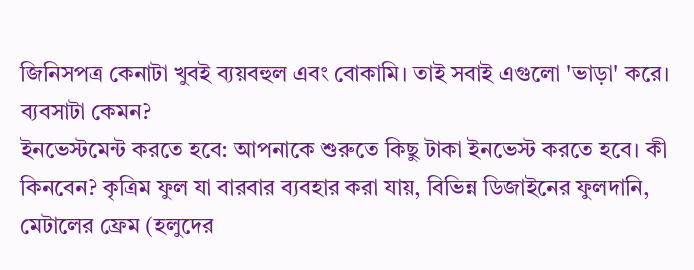জিনিসপত্র কেনাটা খুবই ব্যয়বহুল এবং বোকামি। তাই সবাই এগুলো 'ভাড়া' করে।
ব্যবসাটা কেমন?
ইনভেস্টমেন্ট করতে হবে: আপনাকে শুরুতে কিছু টাকা ইনভেস্ট করতে হবে। কী কিনবেন? কৃত্রিম ফুল যা বারবার ব্যবহার করা যায়, বিভিন্ন ডিজাইনের ফুলদানি, মেটালের ফ্রেম (হলুদের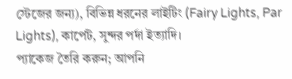স্টেজের জন্য), বিভিন্ন ধরনের লাইটিং (Fairy Lights, Par Lights), কার্পেট, সুন্দর পর্দা ইত্যাদি।
প্যাকেজ তৈরি করুন; আপনি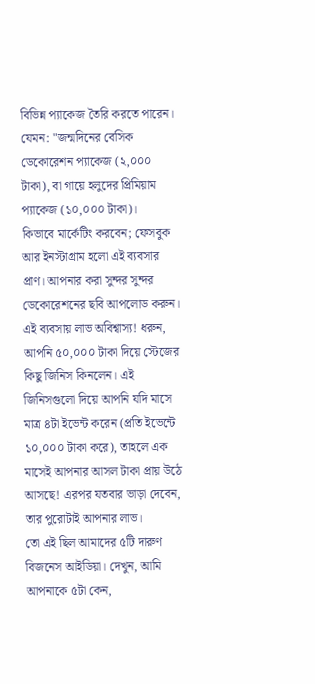বিভিন্ন প্যাকেজ তৈরি করতে পারেন। যেমন: "জন্মদিনের বেসিক ডেকোরেশন প্যাকেজ (২,০০০ টাকা), বা গায়ে হলুদের প্রিমিয়াম প্যাকেজ (১০,০০০ টাকা)।
কিভাবে মার্কেটিং করবেন; ফেসবুক আর ইনস্টাগ্রাম হলো এই ব্যবসার প্রাণ। আপনার করা সুন্দর সুন্দর ডেকোরেশনের ছবি আপলোড করুন। এই ব্যবসায় লাভ অবিশ্বাস্য! ধরুন, আপনি ৫০,০০০ টাকা দিয়ে স্টেজের কিছু জিনিস কিনলেন। এই জিনিসগুলো দিয়ে আপনি যদি মাসে মাত্র ৪টা ইভেন্ট করেন (প্রতি ইভেন্টে ১০,০০০ টাকা করে), তাহলে এক মাসেই আপনার আসল টাকা প্রায় উঠে আসছে! এরপর যতবার ভাড়া দেবেন, তার পুরোটাই আপনার লাভ।
তো এই ছিল আমাদের ৫টি দারুণ বিজনেস আইডিয়া। দেখুন, আমি আপনাকে ৫টা কেন,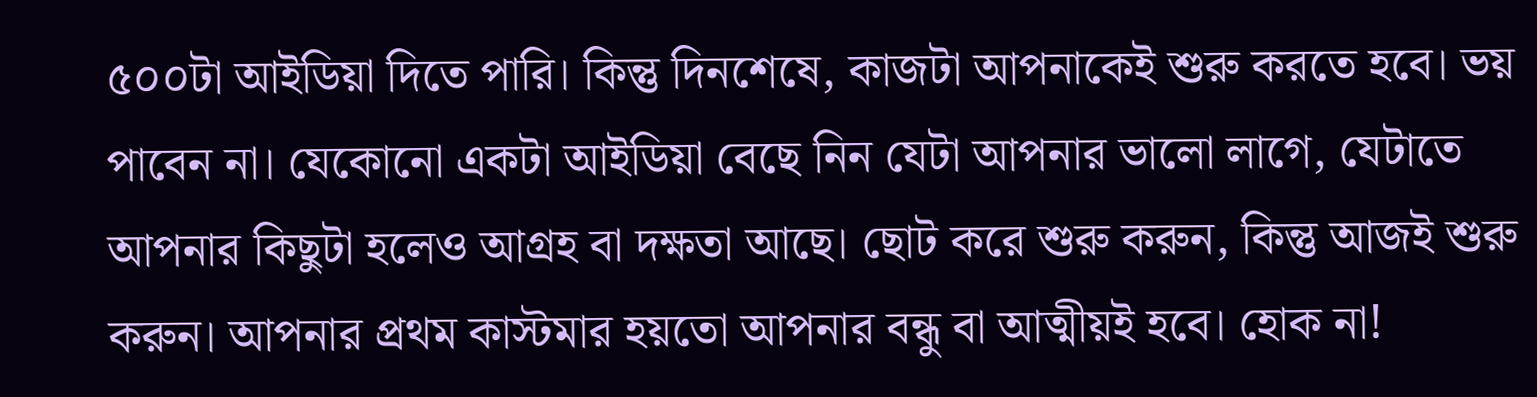৫০০টা আইডিয়া দিতে পারি। কিন্তু দিনশেষে, কাজটা আপনাকেই শুরু করতে হবে। ভয় পাবেন না। যেকোনো একটা আইডিয়া বেছে নিন যেটা আপনার ভালো লাগে, যেটাতে আপনার কিছুটা হলেও আগ্রহ বা দক্ষতা আছে। ছোট করে শুরু করুন, কিন্তু আজই শুরু করুন। আপনার প্রথম কাস্টমার হয়তো আপনার বন্ধু বা আত্মীয়ই হবে। হোক না!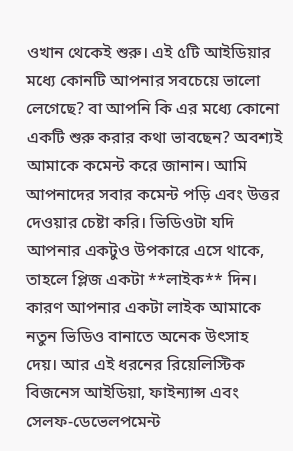ওখান থেকেই শুরু। এই ৫টি আইডিয়ার মধ্যে কোনটি আপনার সবচেয়ে ভালো লেগেছে? বা আপনি কি এর মধ্যে কোনো একটি শুরু করার কথা ভাবছেন? অবশ্যই আমাকে কমেন্ট করে জানান। আমি আপনাদের সবার কমেন্ট পড়ি এবং উত্তর দেওয়ার চেষ্টা করি। ভিডিওটা যদি আপনার একটুও উপকারে এসে থাকে, তাহলে প্লিজ একটা **লাইক** দিন। কারণ আপনার একটা লাইক আমাকে নতুন ভিডিও বানাতে অনেক উৎসাহ দেয়। আর এই ধরনের রিয়েলিস্টিক বিজনেস আইডিয়া, ফাইন্যান্স এবং সেলফ-ডেভেলপমেন্ট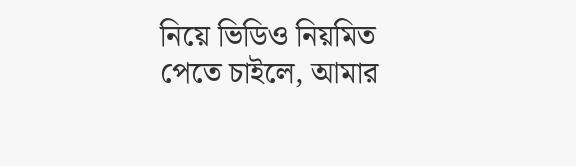নিয়ে ভিডিও নিয়মিত পেতে চাইলে, আমার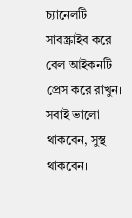চ্যানেলটি সাবস্ক্রাইব করে বেল আইকনটি প্রেস করে রাখুন। সবাই ভালো থাকবেন, সুস্থ থাকবেন।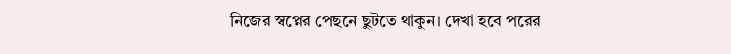নিজের স্বপ্নের পেছনে ছুটতে থাকুন। দেখা হবে পরের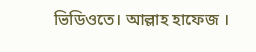ভিডিওতে। আল্লাহ হাফেজ ।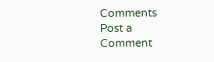Comments
Post a Comment